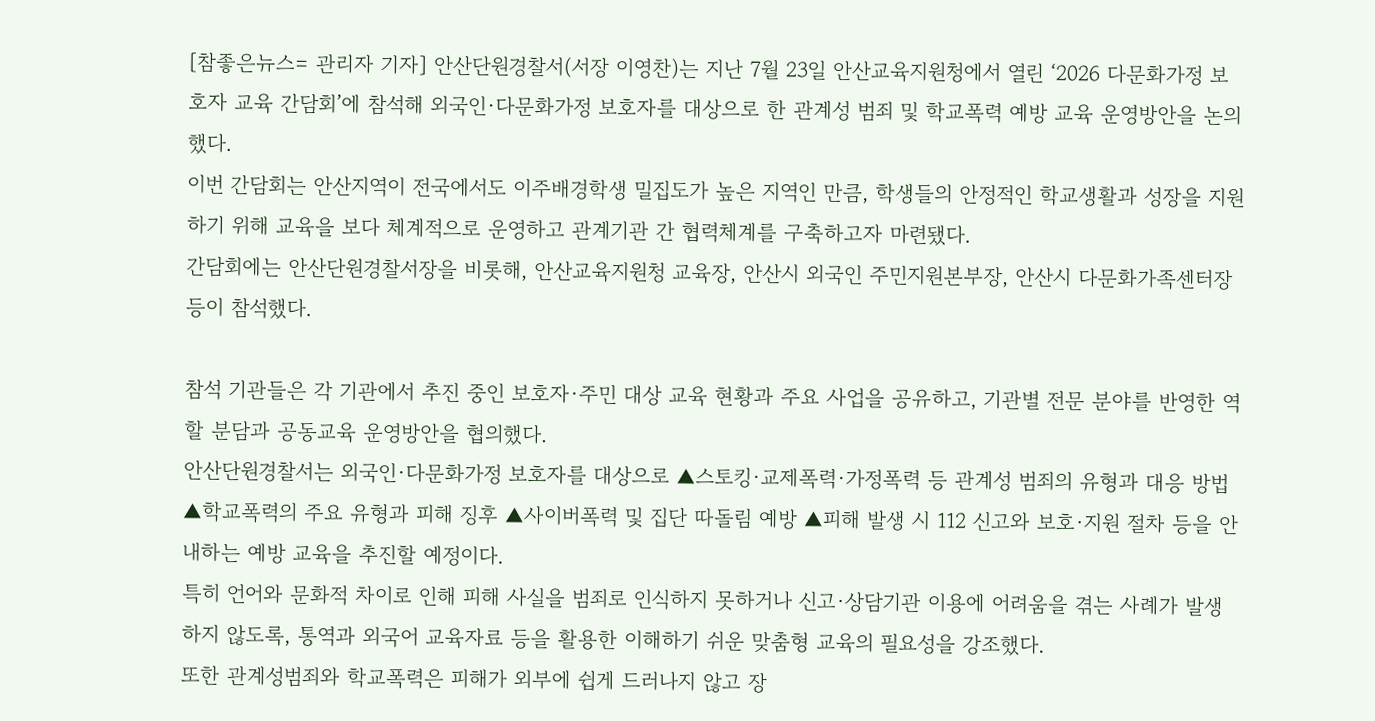[참좋은뉴스= 관리자 기자] 안산단원경찰서(서장 이영찬)는 지난 7월 23일 안산교육지원청에서 열린 ‘2026 다문화가정 보호자 교육 간담회’에 참석해 외국인·다문화가정 보호자를 대상으로 한 관계성 범죄 및 학교폭력 예방 교육 운영방안을 논의했다.
이번 간담회는 안산지역이 전국에서도 이주배경학생 밀집도가 높은 지역인 만큼, 학생들의 안정적인 학교생활과 성장을 지원하기 위해 교육을 보다 체계적으로 운영하고 관계기관 간 협력체계를 구축하고자 마련됐다.
간담회에는 안산단원경찰서장을 비롯해, 안산교육지원청 교육장, 안산시 외국인 주민지원본부장, 안산시 다문화가족센터장 등이 참석했다.

참석 기관들은 각 기관에서 추진 중인 보호자·주민 대상 교육 현황과 주요 사업을 공유하고, 기관별 전문 분야를 반영한 역할 분담과 공동교육 운영방안을 협의했다.
안산단원경찰서는 외국인·다문화가정 보호자를 대상으로 ▲스토킹·교제폭력·가정폭력 등 관계성 범죄의 유형과 대응 방법 ▲학교폭력의 주요 유형과 피해 징후 ▲사이버폭력 및 집단 따돌림 예방 ▲피해 발생 시 112 신고와 보호·지원 절차 등을 안내하는 예방 교육을 추진할 예정이다.
특히 언어와 문화적 차이로 인해 피해 사실을 범죄로 인식하지 못하거나 신고·상담기관 이용에 어려움을 겪는 사례가 발생하지 않도록, 통역과 외국어 교육자료 등을 활용한 이해하기 쉬운 맞춤형 교육의 필요성을 강조했다.
또한 관계성범죄와 학교폭력은 피해가 외부에 쉽게 드러나지 않고 장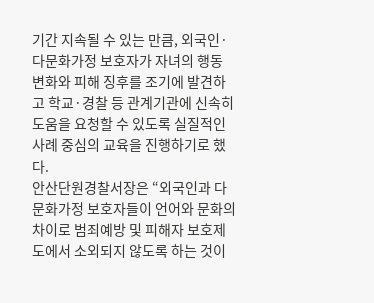기간 지속될 수 있는 만큼, 외국인·다문화가정 보호자가 자녀의 행동 변화와 피해 징후를 조기에 발견하고 학교·경찰 등 관계기관에 신속히 도움을 요청할 수 있도록 실질적인 사례 중심의 교육을 진행하기로 했다.
안산단원경찰서장은 “외국인과 다문화가정 보호자들이 언어와 문화의 차이로 범죄예방 및 피해자 보호제도에서 소외되지 않도록 하는 것이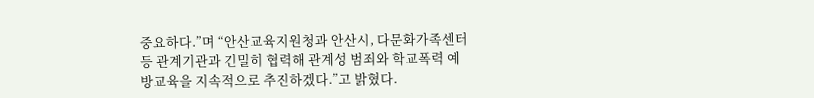중요하다.”며 “안산교육지원청과 안산시, 다문화가족센터 등 관계기관과 긴밀히 협력해 관계성 범죄와 학교폭력 예방교육을 지속적으로 추진하겠다.”고 밝혔다.